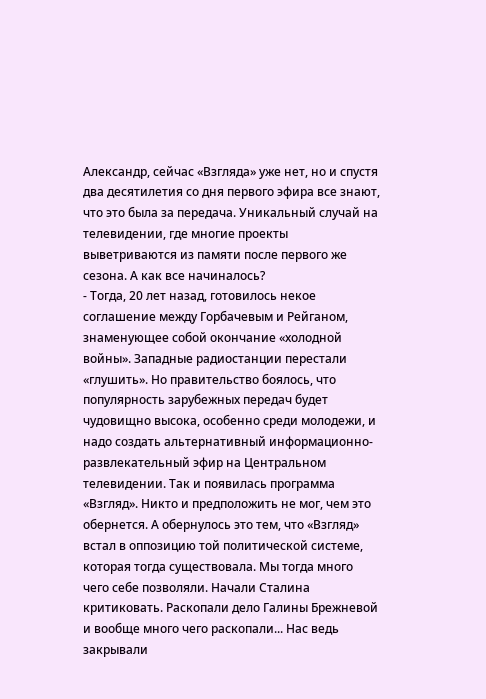Александр, сейчас «Взгляда» уже нет, но и спустя два десятилетия со дня первого эфира все знают, что это была за передача. Уникальный случай на телевидении, где многие проекты выветриваются из памяти после первого же сезона. А как все начиналось?
- Тогда, 20 лет назад, готовилось некое соглашение между Горбачевым и Рейганом, знаменующее собой окончание «холодной войны». Западные радиостанции перестали «глушить». Но правительство боялось, что популярность зарубежных передач будет чудовищно высока, особенно среди молодежи, и надо создать альтернативный информационно-развлекательный эфир на Центральном телевидении. Так и появилась программа «Взгляд». Никто и предположить не мог, чем это обернется. А обернулось это тем, что «Взгляд» встал в оппозицию той политической системе, которая тогда существовала. Мы тогда много чего себе позволяли. Начали Сталина критиковать. Раскопали дело Галины Брежневой и вообще много чего раскопали... Нас ведь закрывали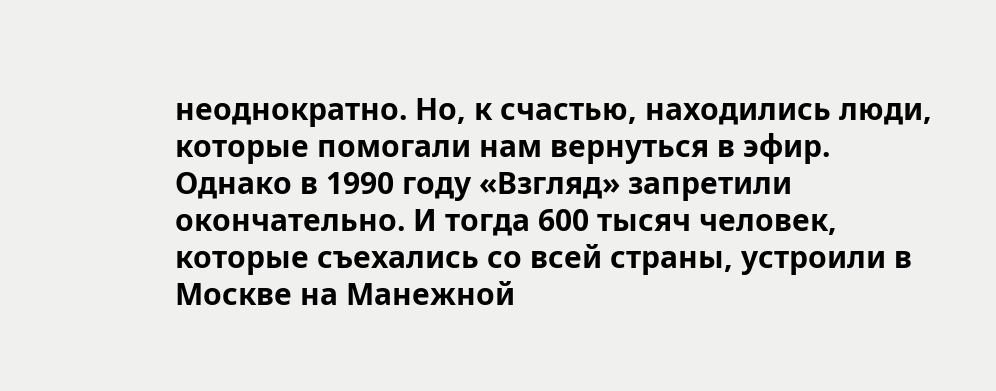неоднократно. Но, к счастью, находились люди, которые помогали нам вернуться в эфир. Однако в 1990 году «Взгляд» запретили окончательно. И тогда 600 тысяч человек, которые съехались со всей страны, устроили в Москве на Манежной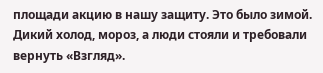площади акцию в нашу защиту. Это было зимой. Дикий холод, мороз, а люди стояли и требовали вернуть «Взгляд».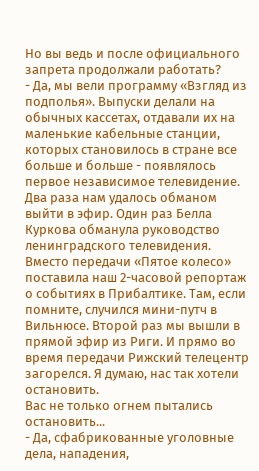Но вы ведь и после официального запрета продолжали работать?
- Да, мы вели программу «Взгляд из подполья». Выпуски делали на обычных кассетах, отдавали их на маленькие кабельные станции, которых становилось в стране все больше и больше - появлялось первое независимое телевидение. Два раза нам удалось обманом выйти в эфир. Один раз Белла Куркова обманула руководство ленинградского телевидения. Вместо передачи «Пятое колесо» поставила наш 2-часовой репортаж о событиях в Прибалтике. Там, если помните, случился мини-путч в Вильнюсе. Второй раз мы вышли в прямой эфир из Риги. И прямо во время передачи Рижский телецентр загорелся. Я думаю, нас так хотели остановить.
Вас не только огнем пытались остановить...
- Да, сфабрикованные уголовные дела, нападения,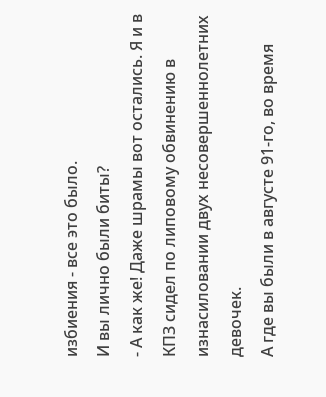избиения - все это было.
И вы лично были биты?
- А как же! Даже шрамы вот остались. Я и в КПЗ сидел по липовому обвинению в изнасиловании двух несовершеннолетних девочек.
А где вы были в августе 91-го, во время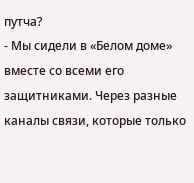путча?
- Мы сидели в «Белом доме» вместе со всеми его защитниками. Через разные каналы связи, которые только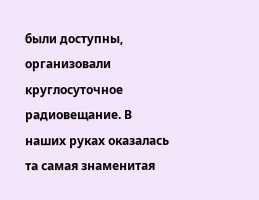были доступны, организовали круглосуточное радиовещание. В наших руках оказалась та самая знаменитая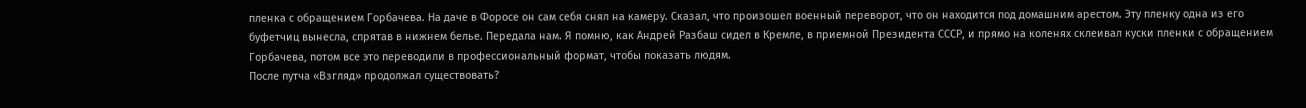пленка с обращением Горбачева. На даче в Форосе он сам себя снял на камеру. Сказал, что произошел военный переворот, что он находится под домашним арестом. Эту пленку одна из его буфетчиц вынесла, спрятав в нижнем белье. Передала нам. Я помню, как Андрей Разбаш сидел в Кремле, в приемной Президента СССР, и прямо на коленях склеивал куски пленки с обращением Горбачева, потом все это переводили в профессиональный формат, чтобы показать людям.
После путча «Взгляд» продолжал существовать?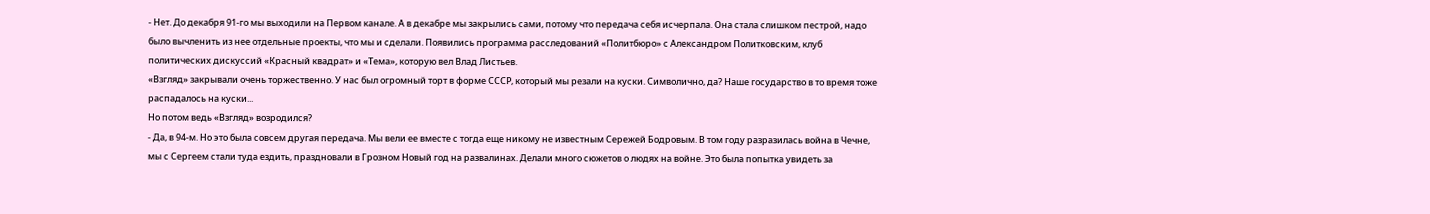- Нет. До декабря 91-го мы выходили на Первом канале. А в декабре мы закрылись сами, потому что передача себя исчерпала. Она стала слишком пестрой, надо было вычленить из нее отдельные проекты, что мы и сделали. Появились программа расследований «Политбюро» с Александром Политковским, клуб политических дискуссий «Красный квадрат» и «Тема», которую вел Влад Листьев.
«Взгляд» закрывали очень торжественно. У нас был огромный торт в форме СССР, который мы резали на куски. Символично, да? Наше государство в то время тоже распадалось на куски...
Но потом ведь «Взгляд» возродился?
- Да, в 94-м. Но это была совсем другая передача. Мы вели ее вместе с тогда еще никому не известным Сережей Бодровым. В том году разразилась война в Чечне, мы с Сергеем стали туда ездить, праздновали в Грозном Новый год на развалинах. Делали много сюжетов о людях на войне. Это была попытка увидеть за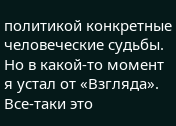политикой конкретные человеческие судьбы. Но в какой-то момент я устал от «Взгляда». Все-таки это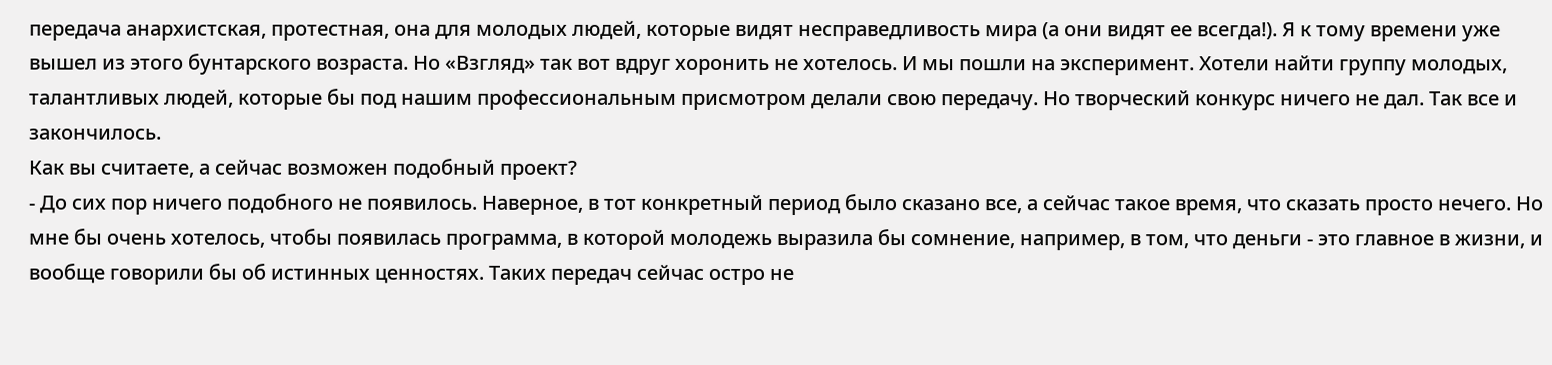передача анархистская, протестная, она для молодых людей, которые видят несправедливость мира (а они видят ее всегда!). Я к тому времени уже вышел из этого бунтарского возраста. Но «Взгляд» так вот вдруг хоронить не хотелось. И мы пошли на эксперимент. Хотели найти группу молодых, талантливых людей, которые бы под нашим профессиональным присмотром делали свою передачу. Но творческий конкурс ничего не дал. Так все и закончилось.
Как вы считаете, а сейчас возможен подобный проект?
- До сих пор ничего подобного не появилось. Наверное, в тот конкретный период было сказано все, а сейчас такое время, что сказать просто нечего. Но мне бы очень хотелось, чтобы появилась программа, в которой молодежь выразила бы сомнение, например, в том, что деньги - это главное в жизни, и вообще говорили бы об истинных ценностях. Таких передач сейчас остро не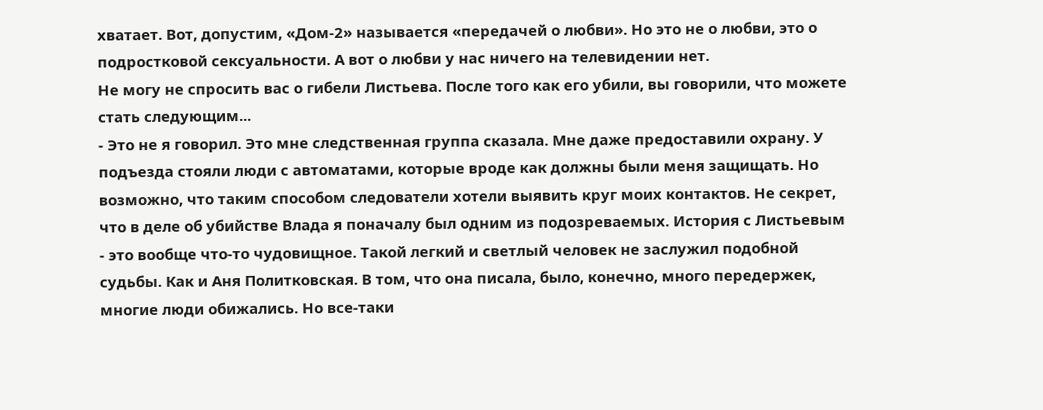хватает. Вот, допустим, «Дом-2» называется «передачей о любви». Но это не о любви, это о подростковой сексуальности. А вот о любви у нас ничего на телевидении нет.
Не могу не спросить вас о гибели Листьева. После того как его убили, вы говорили, что можете стать следующим...
- Это не я говорил. Это мне следственная группа сказала. Мне даже предоставили охрану. У подъезда стояли люди с автоматами, которые вроде как должны были меня защищать. Но возможно, что таким способом следователи хотели выявить круг моих контактов. Не секрет, что в деле об убийстве Влада я поначалу был одним из подозреваемых. История с Листьевым - это вообще что-то чудовищное. Такой легкий и светлый человек не заслужил подобной судьбы. Как и Аня Политковская. В том, что она писала, было, конечно, много передержек, многие люди обижались. Но все-таки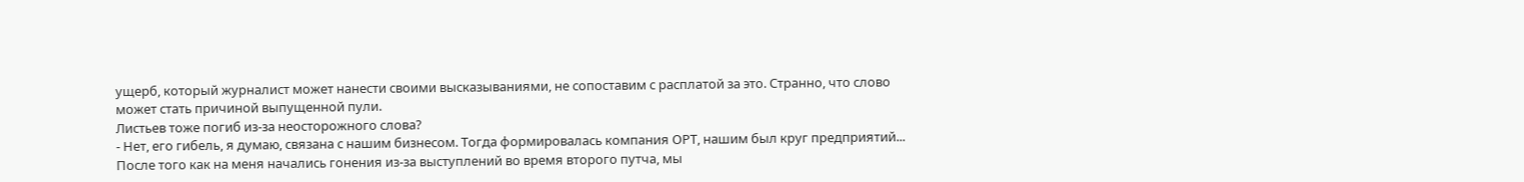ущерб, который журналист может нанести своими высказываниями, не сопоставим с расплатой за это. Странно, что слово может стать причиной выпущенной пули.
Листьев тоже погиб из-за неосторожного слова?
- Нет, его гибель, я думаю, связана с нашим бизнесом. Тогда формировалась компания ОРТ, нашим был круг предприятий... После того как на меня начались гонения из-за выступлений во время второго путча, мы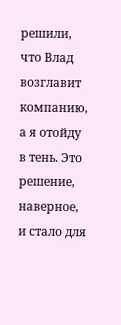решили, что Влад возглавит компанию, а я отойду в тень. Это решение, наверное, и стало для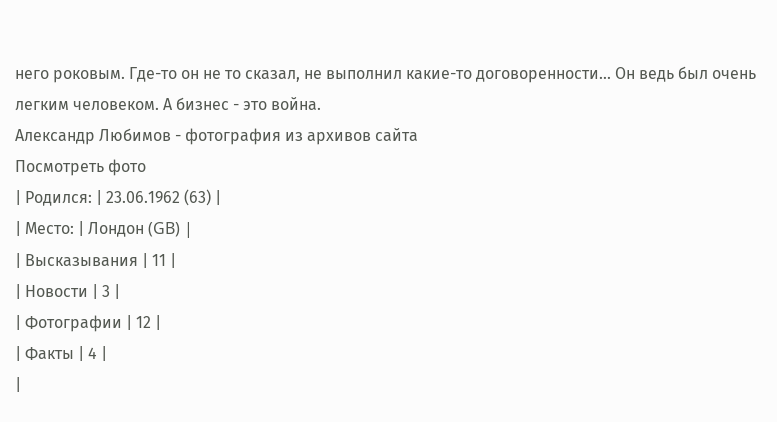него роковым. Где-то он не то сказал, не выполнил какие-то договоренности... Он ведь был очень легким человеком. А бизнес - это война.
Александр Любимов - фотография из архивов сайта
Посмотреть фото
| Родился: | 23.06.1962 (63) |
| Место: | Лондон (GB) |
| Высказывания | 11 |
| Новости | 3 |
| Фотографии | 12 |
| Факты | 4 |
|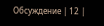Обсуждение | 12 |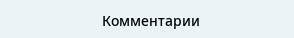Комментарии